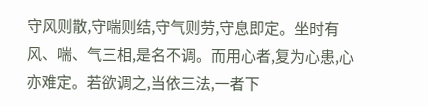守风则散,守喘则结,守气则劳,守息即定。坐时有风、喘、气三相,是名不调。而用心者,复为心患,心亦难定。若欲调之,当依三法,一者下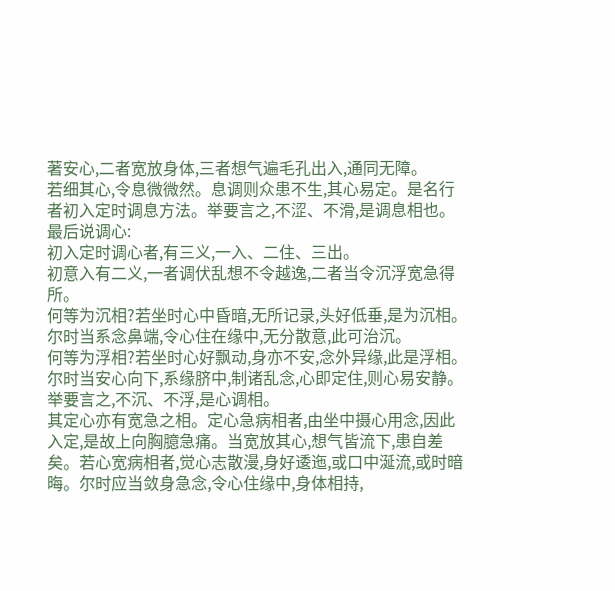著安心,二者宽放身体,三者想气遍毛孔出入,通同无障。
若细其心,令息微微然。息调则众患不生,其心易定。是名行者初入定时调息方法。举要言之,不涩、不滑,是调息相也。
最后说调心:
初入定时调心者,有三义,一入、二住、三出。
初意入有二义,一者调伏乱想不令越逸,二者当令沉浮宽急得所。
何等为沉相?若坐时心中昏暗,无所记录,头好低垂,是为沉相。尔时当系念鼻端,令心住在缘中,无分散意,此可治沉。
何等为浮相?若坐时心好飘动,身亦不安,念外异缘,此是浮相。尔时当安心向下,系缘脐中,制诸乱念,心即定住,则心易安静。
举要言之,不沉、不浮,是心调相。
其定心亦有宽急之相。定心急病相者,由坐中摄心用念,因此入定,是故上向胸臆急痛。当宽放其心,想气皆流下,患自差矣。若心宽病相者,觉心志散漫,身好逶迤,或口中涎流,或时暗晦。尔时应当敛身急念,令心住缘中,身体相持,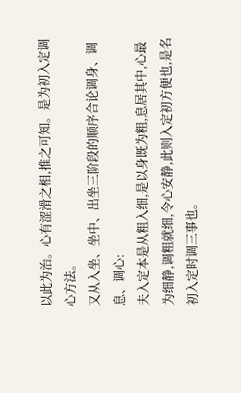以此为治。心有涩滑之相,推之可知。是为初入定调心方法。
又从入坐、坐中、出坐三阶段的顺序合论调身、调息、调心:
夫入定本是从粗入细,是以身既为粗,息居其中,心最为细静,调粗就细,令心安静,此则入定初方便也,是名初入定时调三事也。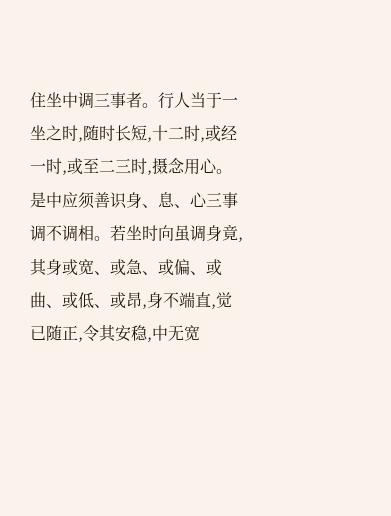住坐中调三事者。行人当于一坐之时,随时长短,十二时,或经一时,或至二三时,摄念用心。是中应须善识身、息、心三事调不调相。若坐时向虽调身竟,其身或宽、或急、或偏、或曲、或低、或昂,身不端直,觉已随正,令其安稳,中无宽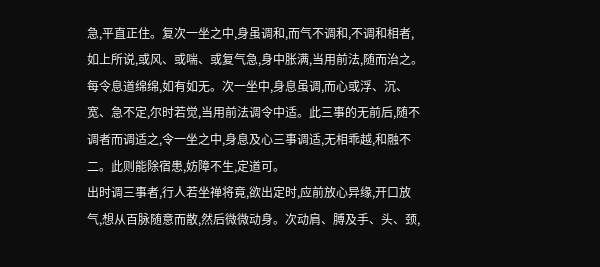急,平直正住。复次一坐之中,身虽调和,而气不调和,不调和相者,如上所说,或风、或喘、或复气急,身中胀满,当用前法,随而治之。每令息道绵绵,如有如无。次一坐中,身息虽调,而心或浮、沉、宽、急不定,尔时若觉,当用前法调令中适。此三事的无前后,随不调者而调适之,令一坐之中,身息及心三事调适,无相乖越,和融不二。此则能除宿患,妨障不生,定道可。
出时调三事者,行人若坐禅将竟,欲出定时,应前放心异缘,开口放气,想从百脉随意而散,然后微微动身。次动肩、膊及手、头、颈,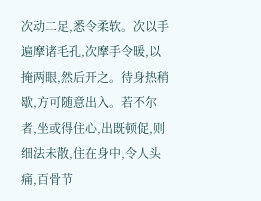次动二足,悉令柔软。次以手遍摩诸毛孔,次摩手令暖,以掩两眼,然后开之。待身热稍歇,方可随意出入。若不尔者,坐或得住心,出既顿促,则细法未散,住在身中,令人头痛,百骨节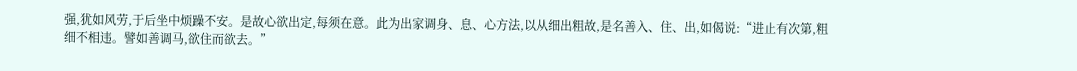强,犹如风劳,于后坐中烦躁不安。是故心欲出定,每须在意。此为出家调身、息、心方法,以从细出粗故,是名善入、住、出,如偈说:“进止有次第,粗细不相违。譬如善调马,欲住而欲去。”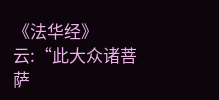《法华经》云:“此大众诸菩萨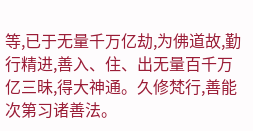等,已于无量千万亿劫,为佛道故,勤行精进,善入、住、出无量百千万亿三昧,得大神通。久修梵行,善能次第习诸善法。